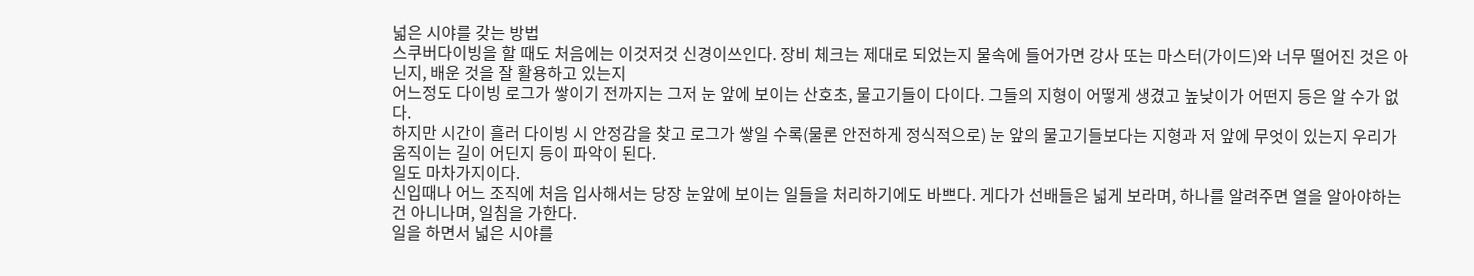넓은 시야를 갖는 방법
스쿠버다이빙을 할 때도 처음에는 이것저것 신경이쓰인다. 장비 체크는 제대로 되었는지 물속에 들어가면 강사 또는 마스터(가이드)와 너무 떨어진 것은 아닌지, 배운 것을 잘 활용하고 있는지
어느정도 다이빙 로그가 쌓이기 전까지는 그저 눈 앞에 보이는 산호초, 물고기들이 다이다. 그들의 지형이 어떻게 생겼고 높낮이가 어떤지 등은 알 수가 없다.
하지만 시간이 흘러 다이빙 시 안정감을 찾고 로그가 쌓일 수록(물론 안전하게 정식적으로) 눈 앞의 물고기들보다는 지형과 저 앞에 무엇이 있는지 우리가 움직이는 길이 어딘지 등이 파악이 된다.
일도 마차가지이다.
신입때나 어느 조직에 처음 입사해서는 당장 눈앞에 보이는 일들을 처리하기에도 바쁘다. 게다가 선배들은 넓게 보라며, 하나를 알려주면 열을 알아야하는 건 아니나며, 일침을 가한다.
일을 하면서 넓은 시야를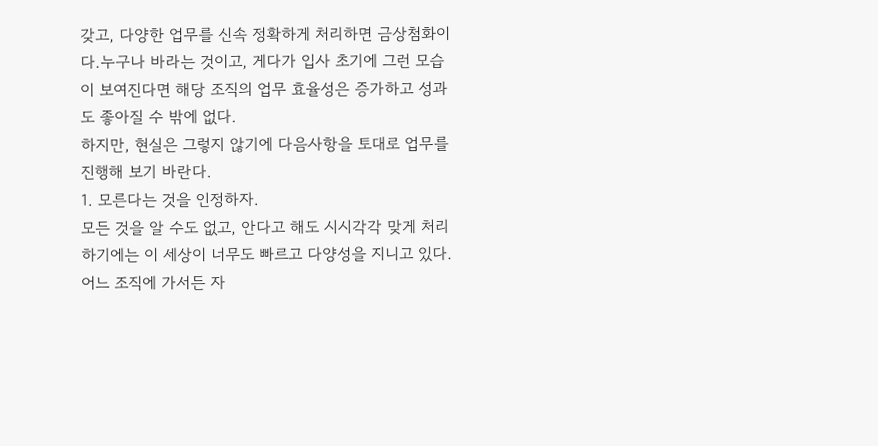갖고, 다양한 업무를 신속 정확하게 처리하면 금상첨화이다.누구나 바라는 것이고, 게다가 입사 초기에 그런 모습이 보여진다면 해당 조직의 업무 효율성은 증가하고 성과도 좋아질 수 밖에 없다.
하지만, 현실은 그렇지 않기에 다음사항을 토대로 업무를 진행해 보기 바란다.
1. 모른다는 것을 인정하자.
모든 것을 알 수도 없고, 안다고 해도 시시각각 맞게 처리하기에는 이 세상이 너무도 빠르고 다양성을 지니고 있다. 어느 조직에 가서든 자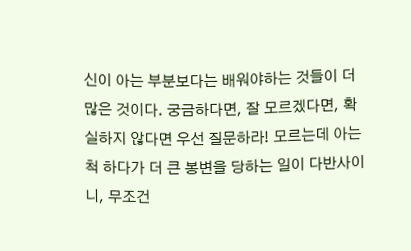신이 아는 부분보다는 배워야하는 것들이 더 많은 것이다. 궁금하다면, 잘 모르겠다면, 확실하지 않다면 우선 질문하라! 모르는데 아는척 하다가 더 큰 봉변을 당하는 일이 다반사이니, 무조건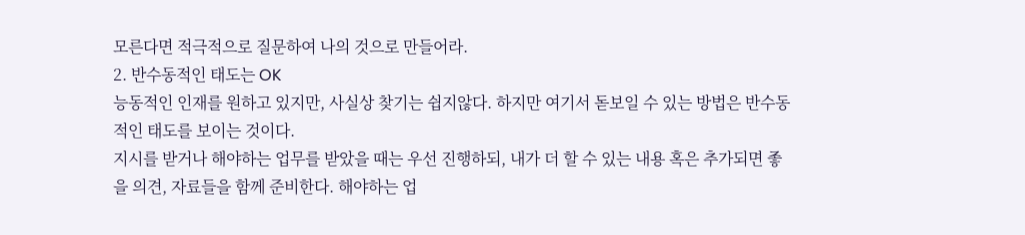모른다면 적극적으로 질문하여 나의 것으로 만들어라.
2. 반수동적인 태도는 OK
능동적인 인재를 원하고 있지만, 사실상 찾기는 쉽지않다. 하지만 여기서 돋보일 수 있는 방법은 반수동적인 태도를 보이는 것이다.
지시를 받거나 해야하는 업무를 받았을 때는 우선 진행하되, 내가 더 할 수 있는 내용 혹은 추가되면 좋을 의견, 자료들을 함께 준비한다. 해야하는 업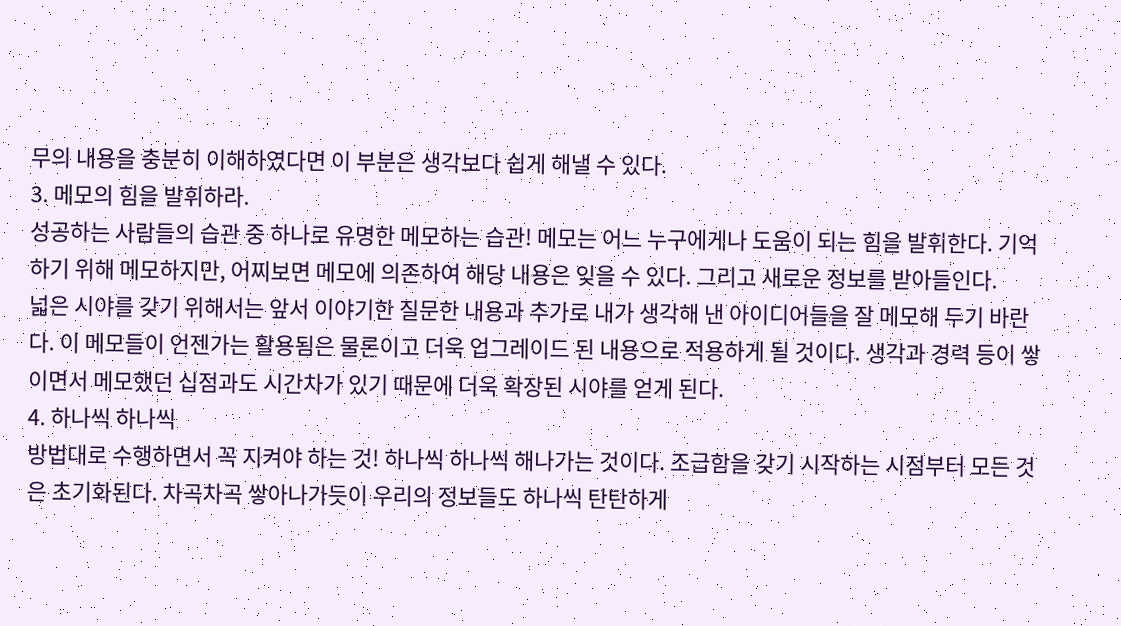무의 내용을 충분히 이해하였다면 이 부분은 생각보다 쉽게 해낼 수 있다.
3. 메모의 힘을 발휘하라.
성공하는 사람들의 습관 중 하나로 유명한 메모하는 습관! 메모는 어느 누구에게나 도움이 되는 힘을 발휘한다. 기억하기 위해 메모하지만, 어찌보면 메모에 의존하여 해당 내용은 잊을 수 있다. 그리고 새로운 정보를 받아들인다.
넓은 시야를 갖기 위해서는 앞서 이야기한 질문한 내용과 추가로 내가 생각해 낸 아이디어들을 잘 메모해 두기 바란다. 이 메모들이 언젠가는 활용됨은 물론이고 더욱 업그레이드 된 내용으로 적용하게 될 것이다. 생각과 경력 등이 쌓이면서 메모했던 십점과도 시간차가 있기 때문에 더욱 확장된 시야를 얻게 된다.
4. 하나씩 하나씩
방법대로 수행하면서 꼭 지켜야 하는 것! 하나씩 하나씩 해나가는 것이다. 조급함을 갖기 시작하는 시점부터 모든 것은 초기화된다. 차곡차곡 쌓아나가듯이 우리의 정보들도 하나씩 탄탄하게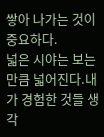쌓아 나가는 것이 중요하다.
넓은 시야는 보는 만큼 넓어진다.내가 경험한 것들 생각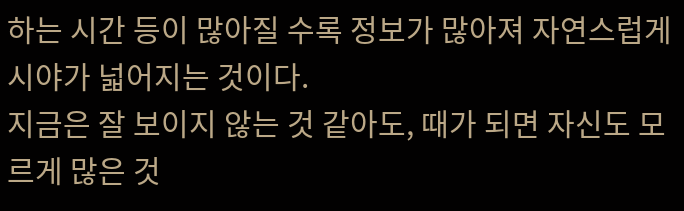하는 시간 등이 많아질 수록 정보가 많아져 자연스럽게 시야가 넓어지는 것이다.
지금은 잘 보이지 않는 것 같아도, 때가 되면 자신도 모르게 많은 것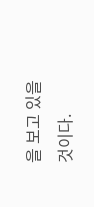을 보고 있을 것이다.